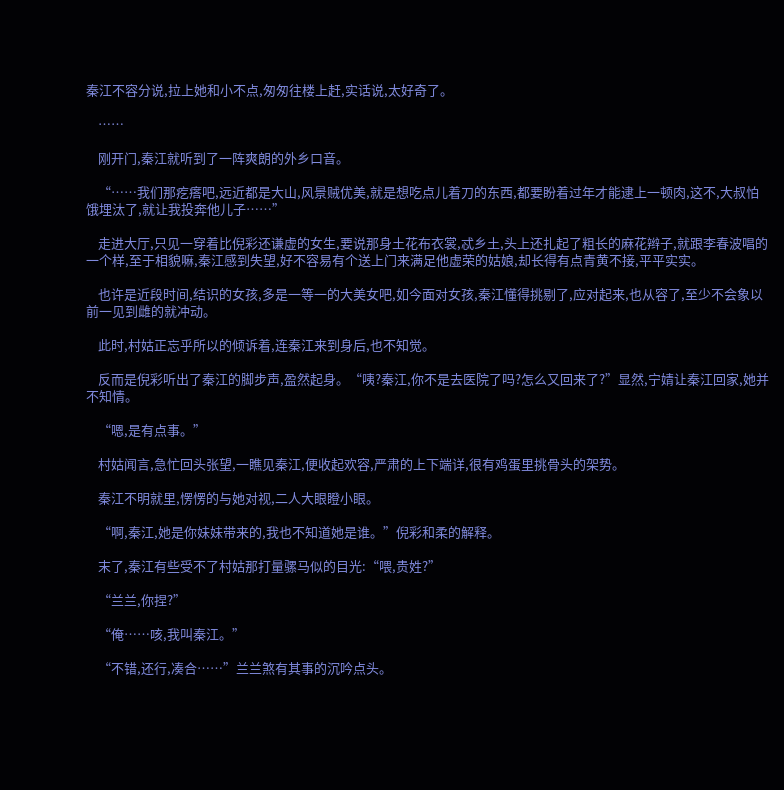秦江不容分说,拉上她和小不点,匆匆往楼上赶,实话说,太好奇了。

    ……

    刚开门,秦江就听到了一阵爽朗的外乡口音。

    “……我们那疙瘩吧,远近都是大山,风景贼优美,就是想吃点儿着刀的东西,都要盼着过年才能逮上一顿肉,这不,大叔怕饿埋汰了,就让我投奔他儿子……”

    走进大厅,只见一穿着比倪彩还谦虚的女生,要说那身土花布衣裳,忒乡土,头上还扎起了粗长的麻花辫子,就跟李春波唱的一个样,至于相貌嘛,秦江感到失望,好不容易有个送上门来满足他虚荣的姑娘,却长得有点青黄不接,平平实实。

    也许是近段时间,结识的女孩,多是一等一的大美女吧,如今面对女孩,秦江懂得挑剔了,应对起来,也从容了,至少不会象以前一见到雌的就冲动。

    此时,村姑正忘乎所以的倾诉着,连秦江来到身后,也不知觉。

    反而是倪彩听出了秦江的脚步声,盈然起身。“咦?秦江,你不是去医院了吗?怎么又回来了?”显然,宁婧让秦江回家,她并不知情。

    “嗯,是有点事。”

    村姑闻言,急忙回头张望,一瞧见秦江,便收起欢容,严肃的上下端详,很有鸡蛋里挑骨头的架势。

    秦江不明就里,愣愣的与她对视,二人大眼瞪小眼。

    “啊,秦江,她是你妹妹带来的,我也不知道她是谁。”倪彩和柔的解释。

    末了,秦江有些受不了村姑那打量骡马似的目光:“喂,贵姓?”

    “兰兰,你捏?”

    “俺……咳,我叫秦江。”

    “不错,还行,凑合……”兰兰煞有其事的沉吟点头。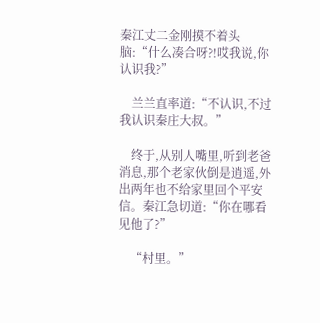秦江丈二金刚摸不着头脑:“什么凑合呀?!哎我说,你认识我?”

    兰兰直率道:“不认识,不过我认识秦庄大叔。”

    终于,从别人嘴里,听到老爸消息,那个老家伙倒是逍遥,外出两年也不给家里回个平安信。秦江急切道:“你在哪看见他了?”

    “村里。”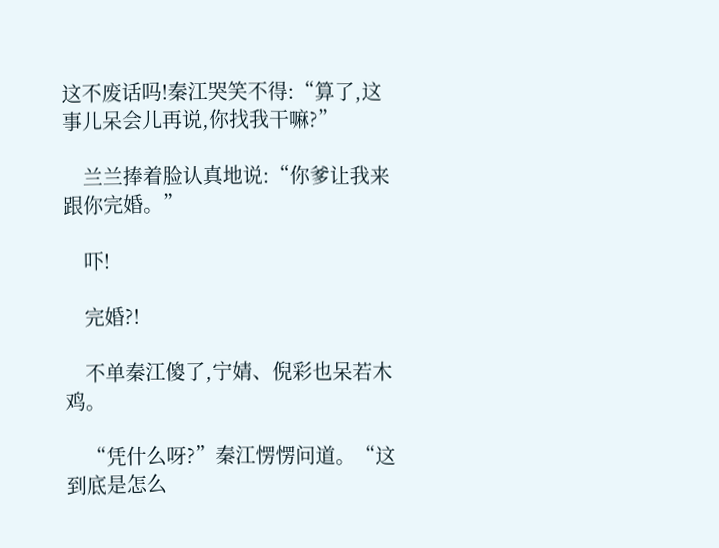这不废话吗!秦江哭笑不得:“算了,这事儿呆会儿再说,你找我干嘛?”

    兰兰捧着脸认真地说:“你爹让我来跟你完婚。”

    吓!

    完婚?!

    不单秦江傻了,宁婧、倪彩也呆若木鸡。

    “凭什么呀?”秦江愣愣问道。“这到底是怎么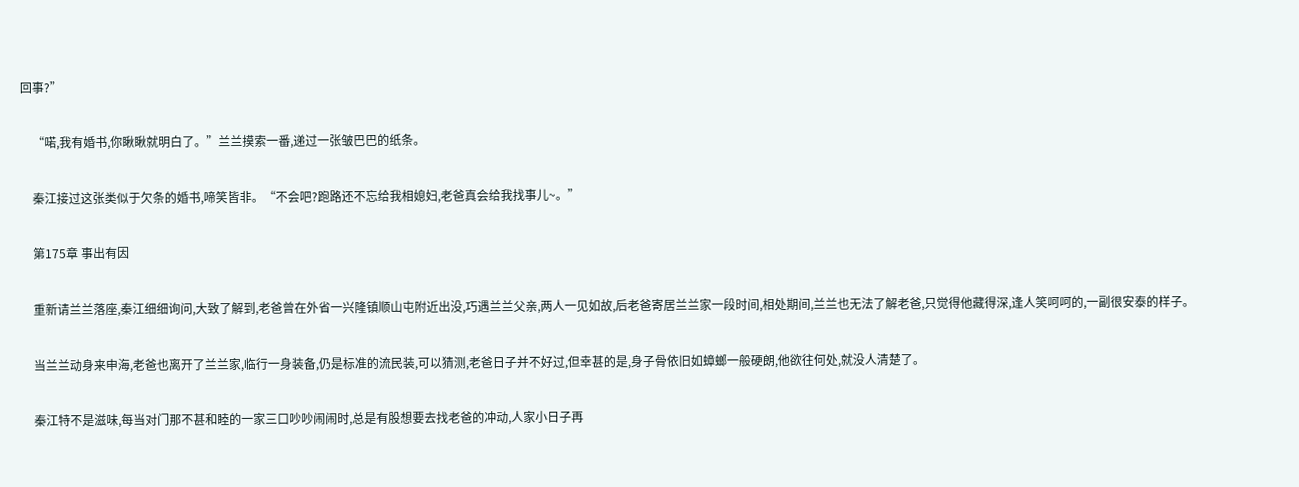回事?”

    “喏,我有婚书,你瞅瞅就明白了。”兰兰摸索一番,递过一张皱巴巴的纸条。

    秦江接过这张类似于欠条的婚书,啼笑皆非。“不会吧?跑路还不忘给我相媳妇,老爸真会给我找事儿~。”

    第175章 事出有因

    重新请兰兰落座,秦江细细询问,大致了解到,老爸曾在外省一兴隆镇顺山屯附近出没,巧遇兰兰父亲,两人一见如故,后老爸寄居兰兰家一段时间,相处期间,兰兰也无法了解老爸,只觉得他藏得深,逢人笑呵呵的,一副很安泰的样子。

    当兰兰动身来申海,老爸也离开了兰兰家,临行一身装备,仍是标准的流民装,可以猜测,老爸日子并不好过,但幸甚的是,身子骨依旧如蟑螂一般硬朗,他欲往何处,就没人清楚了。

    秦江特不是滋味,每当对门那不甚和睦的一家三口吵吵闹闹时,总是有股想要去找老爸的冲动,人家小日子再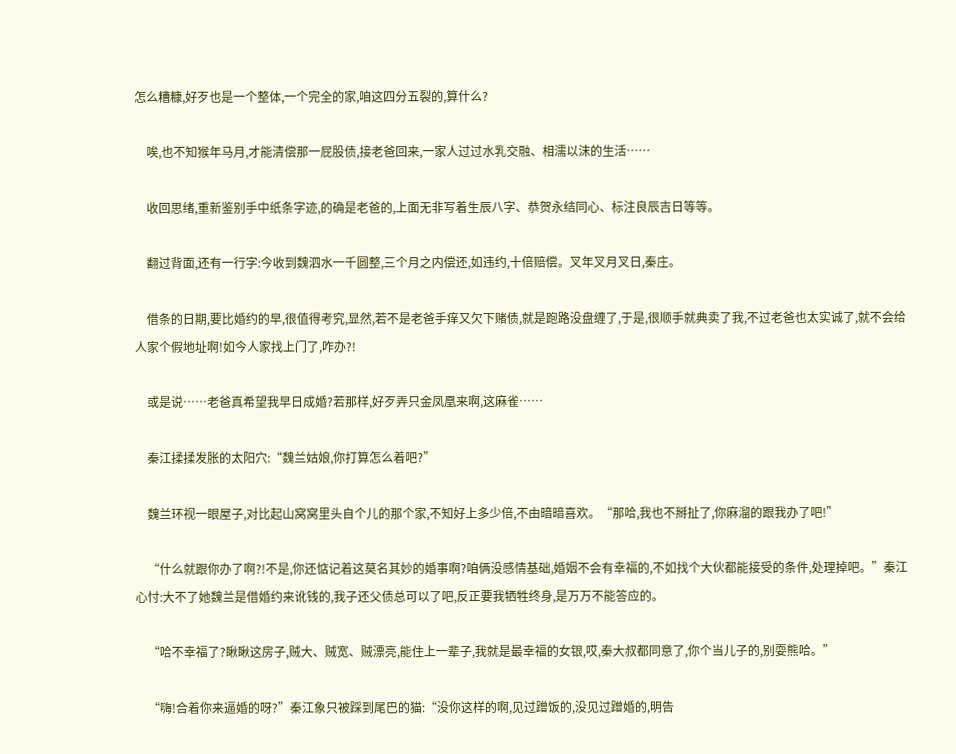怎么糟糠,好歹也是一个整体,一个完全的家,咱这四分五裂的,算什么?

    唉,也不知猴年马月,才能清偿那一屁股债,接老爸回来,一家人过过水乳交融、相濡以沫的生活……

    收回思绪,重新鉴别手中纸条字迹,的确是老爸的,上面无非写着生辰八字、恭贺永结同心、标注良辰吉日等等。

    翻过背面,还有一行字:今收到魏泗水一千圆整,三个月之内偿还,如违约,十倍赔偿。叉年叉月叉日,秦庄。

    借条的日期,要比婚约的早,很值得考究,显然,若不是老爸手痒又欠下赌债,就是跑路没盘缠了,于是,很顺手就典卖了我,不过老爸也太实诚了,就不会给人家个假地址啊!如今人家找上门了,咋办?!

    或是说……老爸真希望我早日成婚?若那样,好歹弄只金凤凰来啊,这麻雀……

    秦江揉揉发胀的太阳穴:“魏兰姑娘,你打算怎么着吧?”

    魏兰环视一眼屋子,对比起山窝窝里头自个儿的那个家,不知好上多少倍,不由暗暗喜欢。“那哈,我也不掰扯了,你麻溜的跟我办了吧!”

    “什么就跟你办了啊?!不是,你还惦记着这莫名其妙的婚事啊?咱俩没感情基础,婚姻不会有幸福的,不如找个大伙都能接受的条件,处理掉吧。”秦江心忖:大不了她魏兰是借婚约来讹钱的,我子还父债总可以了吧,反正要我牺牲终身,是万万不能答应的。

    “哈不幸福了?瞅瞅这房子,贼大、贼宽、贼漂亮,能住上一辈子,我就是最幸福的女银,哎,秦大叔都同意了,你个当儿子的,别耍熊哈。”

    “嗨!合着你来逼婚的呀?”秦江象只被踩到尾巴的猫:“没你这样的啊,见过蹭饭的,没见过蹭婚的,明告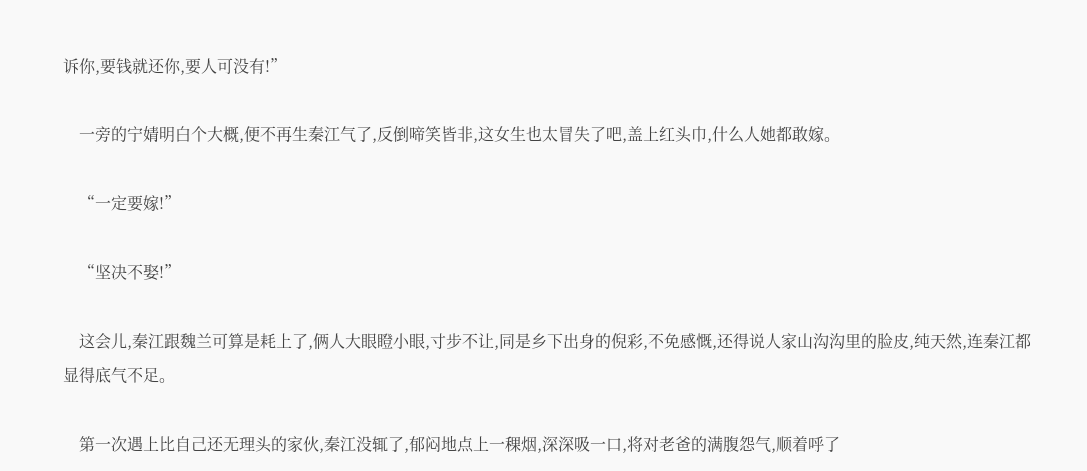诉你,要钱就还你,要人可没有!”

    一旁的宁婧明白个大概,便不再生秦江气了,反倒啼笑皆非,这女生也太冒失了吧,盖上红头巾,什么人她都敢嫁。

    “一定要嫁!”

    “坚决不娶!”

    这会儿,秦江跟魏兰可算是耗上了,俩人大眼瞪小眼,寸步不让,同是乡下出身的倪彩,不免感慨,还得说人家山沟沟里的脸皮,纯天然,连秦江都显得底气不足。

    第一次遇上比自己还无理头的家伙,秦江没辄了,郁闷地点上一稞烟,深深吸一口,将对老爸的满腹怨气,顺着呼了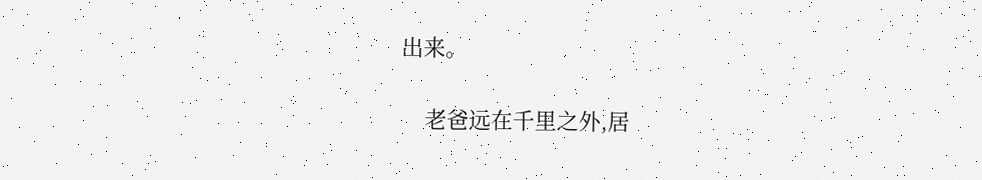出来。

    老爸远在千里之外,居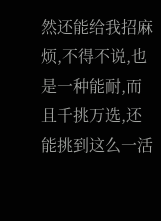然还能给我招麻烦,不得不说,也是一种能耐,而且千挑万选,还能挑到这么一活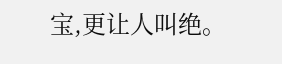宝,更让人叫绝。